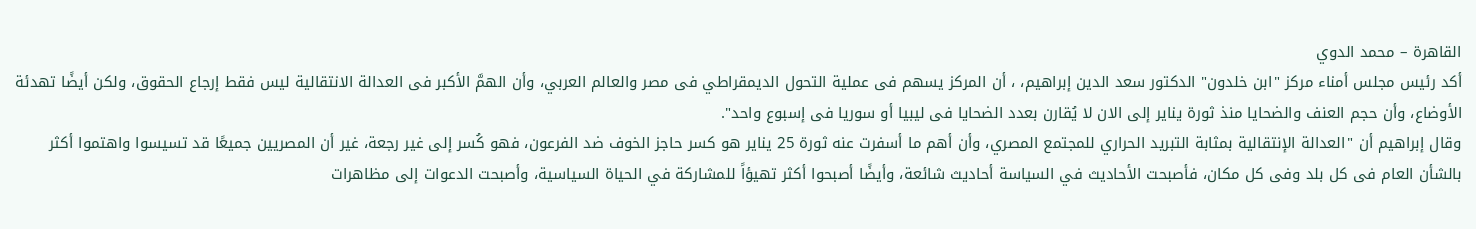القاهرة – محمد الدوي
أكد رئيس مجلس أمناء مركز "ابن خلدون" الدكتور سعد الدين إبراهيم، ، أن المركز يسهم فى عملية التحول الديمقراطي فى مصر والعالم العربي، وأن الهمَّ الأكبر فى العدالة الانتقالية ليس فقط إرجاع الحقوق، ولكن أيضًا تهدئة الأوضاع، وأن حجم العنف والضحايا منذ ثورة يناير إلى الان لا يُقارن بعدد الضحايا فى ليبيا أو سوريا فى إسبوع واحد".
وقال إبراهيم أن "العدالة الإنتقالية بمثابة التبريد الحراري للمجتمع المصري، وأن أهم ما أسفرت عنه ثورة 25 يناير هو كسر حاجز الخوف ضد الفرعون، فهو كُسر إلى غير رجعة، غير أن المصريين جميعًا قد تسيسوا واهتموا أكثر بالشأن العام فى كل بلد وفى كل مكان، فأصبحت الأحاديث في السياسة أحاديث شائعة، وأيضًا أصبحوا أكثر تهيؤاً للمشاركة في الحياة السياسية، وأصبحت الدعوات إلى مظاهرات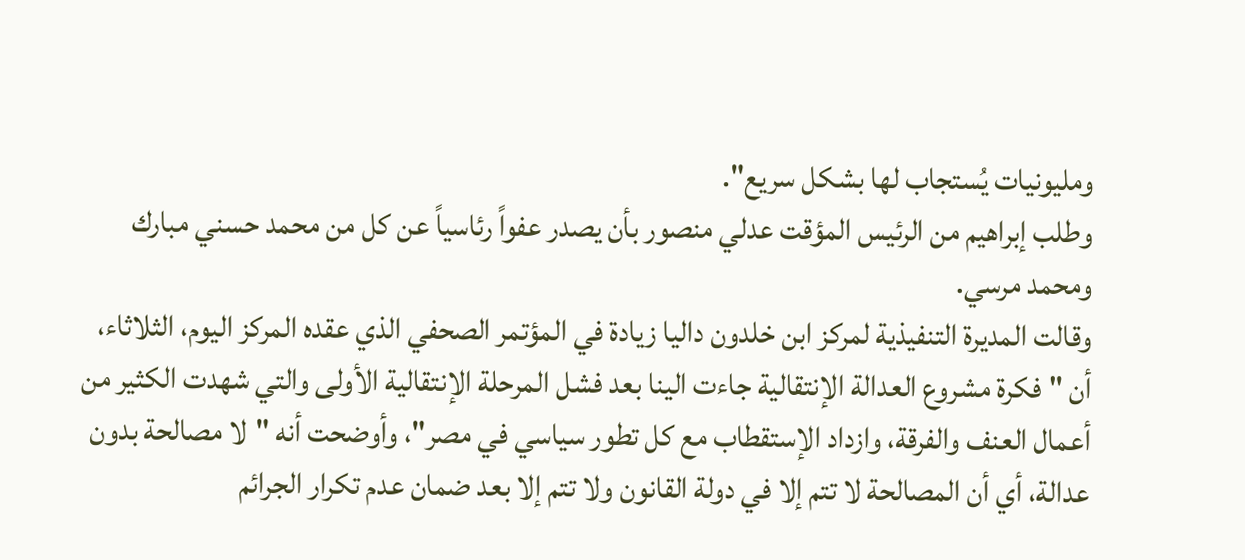ومليونيات يُستجاب لها بشكل سريع".
وطلب إبراهيم من الرئيس المؤقت عدلي منصور بأن يصدر عفواً رئاسياً عن كل من محمد حسني مبارك ومحمد مرسي.
وقالت المديرة التنفيذية لمركز ابن خلدون داليا زيادة في المؤتمر الصحفي الذي عقده المركز اليوم، الثلاثاء، أن "فكرة مشروع العدالة الإنتقالية جاءت الينا بعد فشل المرحلة الإنتقالية الأولى والتي شهدت الكثير من أعمال العنف والفرقة، وازداد الإستقطاب مع كل تطور سياسي في مصر"، وأوضحت أنه "لا مصالحة بدون عدالة، أي أن المصالحة لا تتم إلا في دولة القانون ولا تتم إلا بعد ضمان عدم تكرار الجرائم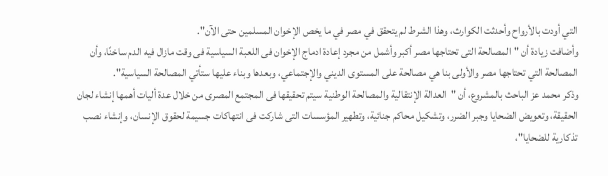التي أودت بالأرواح وأحدثت الكوارث، وهذا الشرط لم يتحقق في مصر في ما يخص الإخوان المسلمين حتى الآن".
وأضافت زيادة أن "المصالحة التى تحتاجها مصر أكبر وأشمل من مجرد إعادة ادماج الإخوان فى اللعبة السياسية فى وقت مازال فيه الدم ساخنًا، وأن المصالحة التي تحتاجها مصر والأولى بنا هي مصالحة على المستوى الديني والإجتماعي، وبعدها وبناء عليها ستأتي المصالحة السياسية".
وذكر محمد عز الباحث بالمشروع، أن "العدالة الإنتقالية والمصالحة الوطنية سيتم تحقيقها فى المجتمع المصرى من خلال عدة أليات أهمها إنشاء لجان الحقيقة، وتعويض الضحايا وجبر الضرر، وتشكيل محاكم جنائية، وتطهير المؤسسات التى شاركت فى انتهاكات جسيمة لحقوق الإنسان، وإنشاء نصب تذكارية للضحايا"،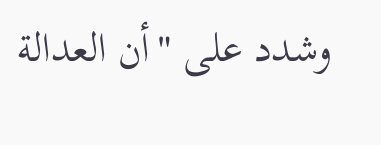وشدد على "أن العدالة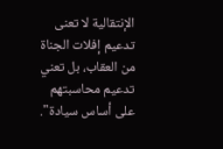الإنتقالية لا تعنى تدعيم إفلات الجناة من العقاب، بل تعني تدعيم محاسبتهم على أساس سيادة".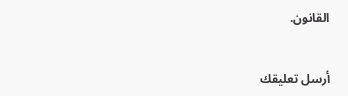القانون.


أرسل تعليقك